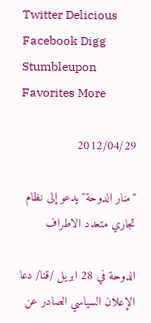Twitter Delicious Facebook Digg Stumbleupon Favorites More

2012/04/29

"منار الدوحة" يدعو إلى نظام تجاري متعدد الاطراف

الدوحة في 28 ابريل /قنا/ دعا الإعلان السياسي الصادر عن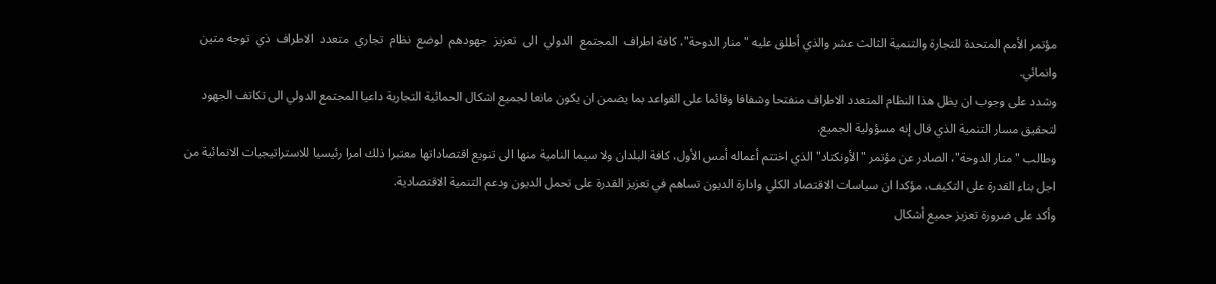مؤتمر الأمم المتحدة للتجارة والتنمية الثالث عشر والذي أطلق عليه "منار الدوحة"، كافة اطراف  المجتمع  الدولي  الى  تعزيز  جهودهم  لوضع  نظام  تجاري  متعدد  الاطراف  ذي  توجه متين وانمائي.
وشدد على وجوب ان يظل هذا النظام المتعدد الاطراف منفتحا وشفافا وقائما على القواعد بما يضمن ان يكون مانعا لجميع اشكال الحمائية التجارية داعيا المجتمع الدولي الى تكاتف الجهود لتحقيق مسار التنمية الذي قال إنه مسؤولية الجميع.
وطالب "منار الدوحة"، الصادر عن مؤتمر "الأونكتاد" الذي اختتم أعماله أمس الأول، كافة البلدان ولا سيما النامية منها الى تنويع اقتصاداتها معتبرا ذلك امرا رئيسيا للاستراتيجيات الانمائية من اجل بناء القدرة على التكيف، مؤكدا ان سياسات الاقتصاد الكلي وادارة الديون تساهم في تعزيز القدرة على تحمل الديون ودعم التنمية الاقتصادية.
وأكد على ضرورة تعزيز جميع أشكال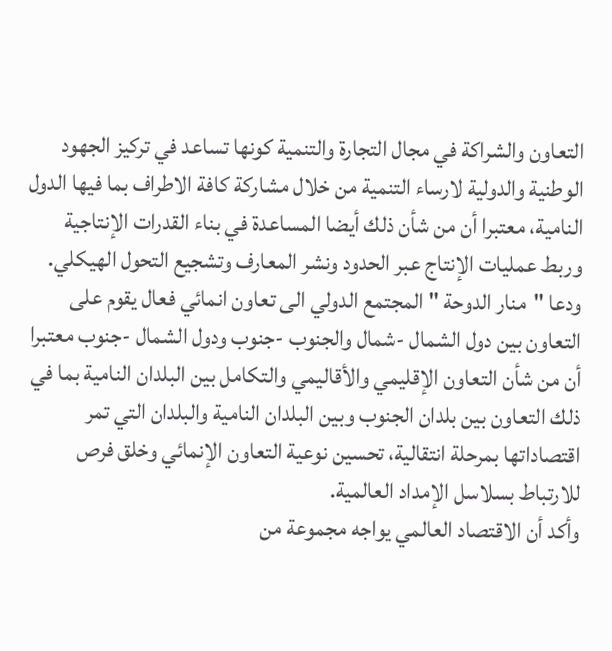التعاون والشراكة في مجال التجارة والتنمية كونها تساعد في تركيز الجهود الوطنية والدولية لارساء التنمية من خلال مشاركة كافة الاطراف بما فيها الدول النامية، معتبرا أن من شأن ذلك أيضا المساعدة في بناء القدرات الإنتاجية وربط عمليات الإنتاج عبر الحدود ونشر المعارف وتشجيع التحول الهيكلي.
ودعا "منار الدوحة " المجتمع الدولي الى تعاون انمائي فعال يقوم على التعاون بين دول الشمال -شمال والجنوب -جنوب ودول الشمال -جنوب معتبرا  أن من شأن التعاون الإقليمي والأقاليمي والتكامل بين البلدان النامية بما في ذلك التعاون بين بلدان الجنوب وبين البلدان النامية والبلدان التي تمر اقتصاداتها بمرحلة انتقالية، تحسين نوعية التعاون الإنمائي وخلق فرص للارتباط بسلاسل الإمداد العالمية.
وأكد أن الاقتصاد العالمي يواجه مجموعة من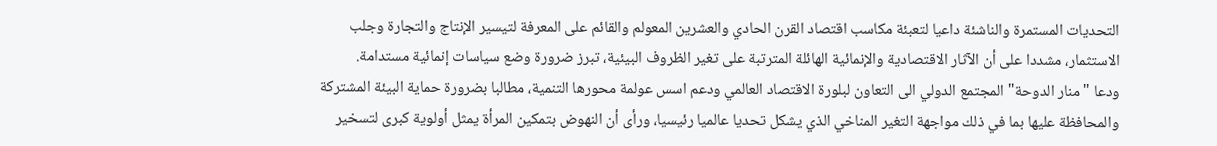التحديات المستمرة والناشئة داعيا لتعبئة مكاسب اقتصاد القرن الحادي والعشرين المعولم والقائم على المعرفة لتيسير الإنتاج والتجارة وجلب الاستثمار، مشددا على أن الآثار الاقتصادية والإنمائية الهائلة المترتبة على تغير الظروف البيئية، تبرز ضرورة وضع سياسات إنمائية مستدامة.
ودعا "منار الدوحة" المجتمع الدولي الى التعاون لبلورة الاقتصاد العالمي ودعم اسس عولمة محورها التنمية، مطالبا بضرورة حماية البيئة المشتركة والمحافظة عليها بما في ذلك مواجهة التغير المناخي الذي يشكل تحديا عالميا رئيسيا، ورأى أن النهوض بتمكين المرأة يمثل أولوية كبرى لتسخير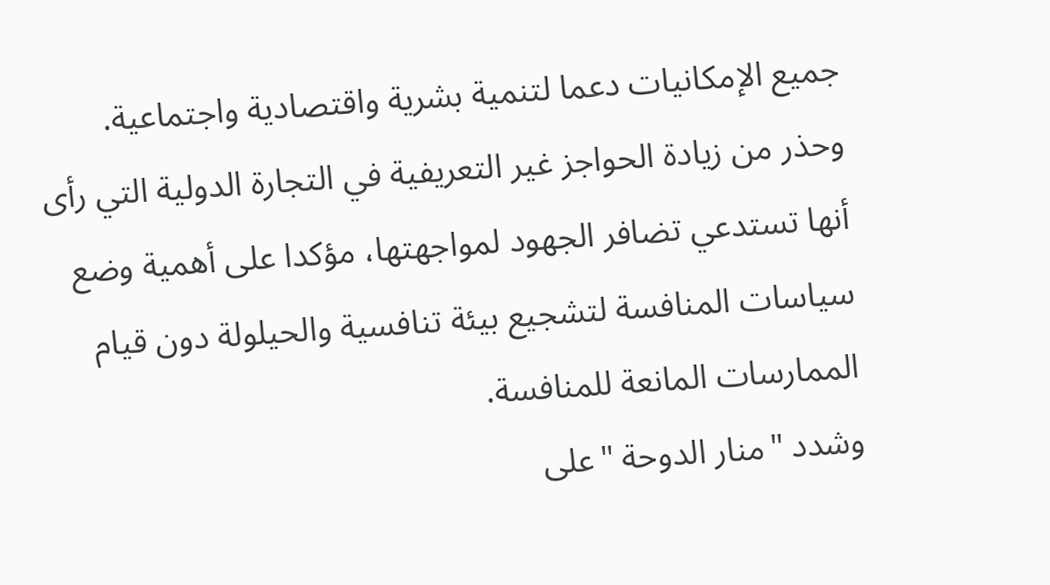جميع الإمكانيات دعما لتنمية بشرية واقتصادية واجتماعية.
وحذر من زيادة الحواجز غير التعريفية في التجارة الدولية التي رأى أنها تستدعي تضافر الجهود لمواجهتها، مؤكدا على أهمية وضع سياسات المنافسة لتشجيع بيئة تنافسية والحيلولة دون قيام الممارسات المانعة للمنافسة.
وشدد "منار الدوحة "على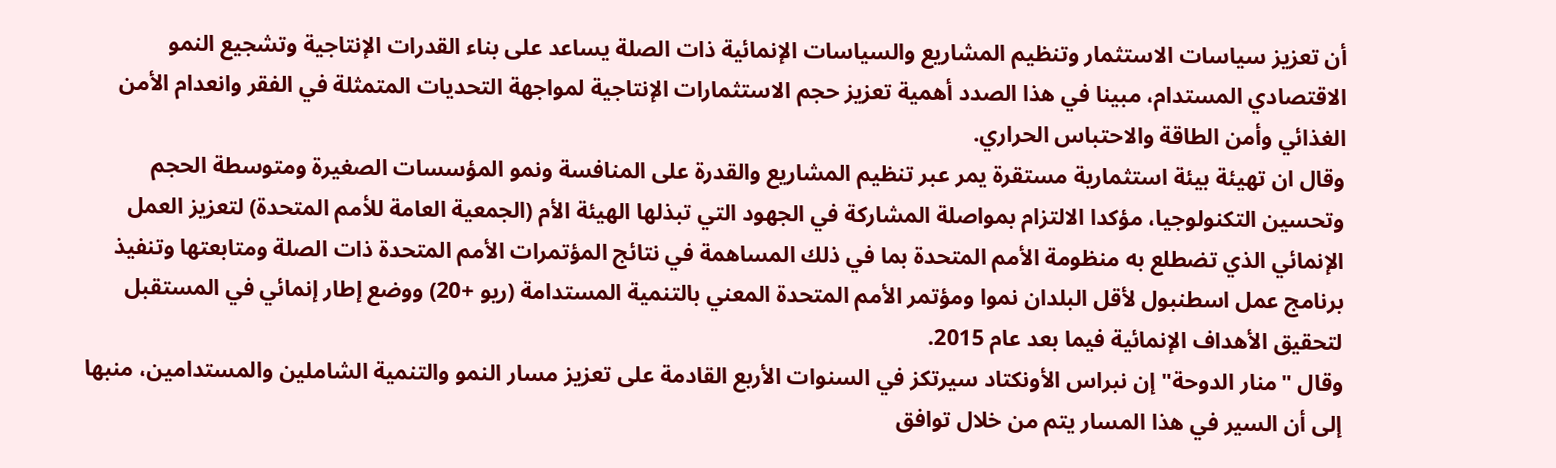أن تعزيز سياسات الاستثمار وتنظيم المشاريع والسياسات الإنمائية ذات الصلة يساعد على بناء القدرات الإنتاجية وتشجيع النمو الاقتصادي المستدام، مبينا في هذا الصدد أهمية تعزيز حجم الاستثمارات الإنتاجية لمواجهة التحديات المتمثلة في الفقر وانعدام الأمن الغذائي وأمن الطاقة والاحتباس الحراري.
وقال ان تهيئة بيئة استثمارية مستقرة يمر عبر تنظيم المشاريع والقدرة على المنافسة ونمو المؤسسات الصغيرة ومتوسطة الحجم وتحسين التكنولوجيا، مؤكدا الالتزام بمواصلة المشاركة في الجهود التي تبذلها الهيئة الأم (الجمعية العامة للأمم المتحدة) لتعزيز العمل الإنمائي الذي تضطلع به منظومة الأمم المتحدة بما في ذلك المساهمة في نتائج المؤتمرات الأمم المتحدة ذات الصلة ومتابعتها وتنفيذ برنامج عمل اسطنبول لأقل البلدان نموا ومؤتمر الأمم المتحدة المعني بالتنمية المستدامة (ريو +20) ووضع إطار إنمائي في المستقبل لتحقيق الأهداف الإنمائية فيما بعد عام 2015.
وقال "منار الدوحة" إن نبراس الأونكتاد سيرتكز في السنوات الأربع القادمة على تعزيز مسار النمو والتنمية الشاملين والمستدامين، منبها إلى أن السير في هذا المسار يتم من خلال توافق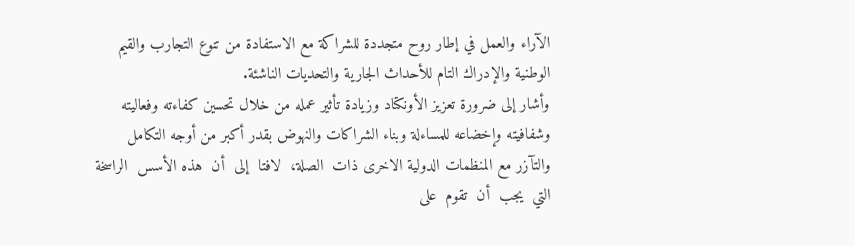الآراء والعمل في إطار روح متجددة للشراكة مع الاستفادة من تنوع التجارب والقيم الوطنية والإدراك التام للأحداث الجارية والتحديات الناشئة.
وأشار إلى ضرورة تعزيز الأونكتاد وزيادة تأثير عمله من خلال تحسين كفاءته وفعاليته وشفافيته وإخضاعه للمساءلة وبناء الشراكات والنهوض بقدر أكبر من أوجه التكامل والتآزر مع المنظمات الدولية الاخرى ذات  الصلة،  لافتا  إلى  أن  هذه الأسس  الراسخة  التي  يجب  أن  تقوم  على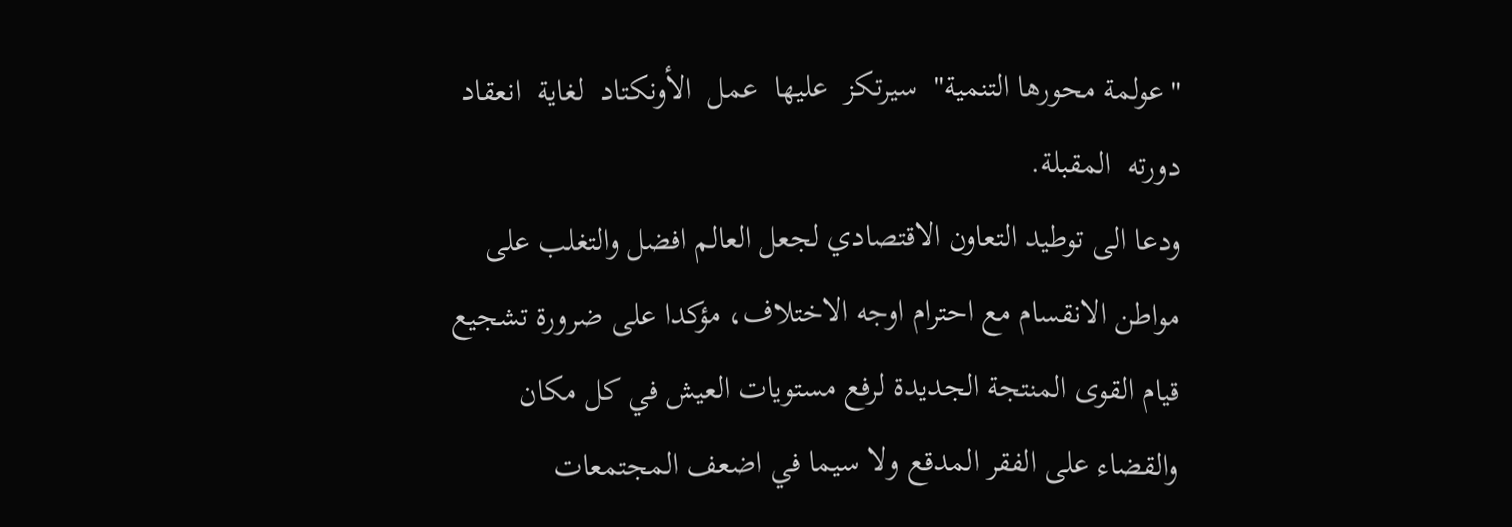"عولمة محورها التنمية"  سيرتكز  عليها  عمل  الأونكتاد  لغاية  انعقاد  دورته  المقبلة.
ودعا الى توطيد التعاون الاقتصادي لجعل العالم افضل والتغلب على مواطن الانقسام مع احترام اوجه الاختلاف، مؤكدا على ضرورة تشجيع قيام القوى المنتجة الجديدة لرفع مستويات العيش في كل مكان والقضاء على الفقر المدقع ولا سيما في اضعف المجتمعات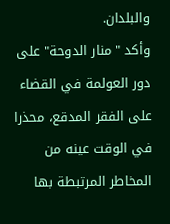والبلدان.
وأكد "منار الدوحة" على دور العولمة في القضاء على الفقر المدقع، محذرا في الوقت عينه من المخاطر المرتبطة بها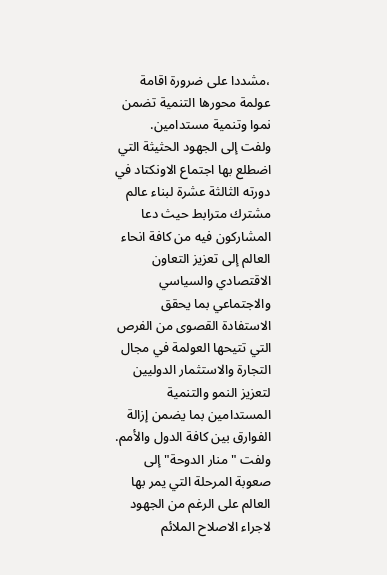،مشددا على ضرورة اقامة عولمة محورها التنمية تضمن نموا وتنمية مستدامين.
ولفت إلى الجهود الحثيثة التي اضطلع بها اجتماع الاونكتاد في دورته الثالثة عشرة لبناء عالم مشترك مترابط حيث دعا المشاركون فيه من كافة انحاء العالم إلى تعزيز التعاون الاقتصادي والسياسي والاجتماعي بما يحقق الاستفادة القصوى من الفرص التي تتيحها العولمة في مجال التجارة والاستثمار الدوليين لتعزيز النمو والتنمية المستدامين بما يضمن إزالة الفوارق بين كافة الدول والأمم.
ولفت "منار الدوحة" إلى صعوبة المرحلة التي يمر بها العالم على الرغم من الجهود لاجراء الاصلاح الملائم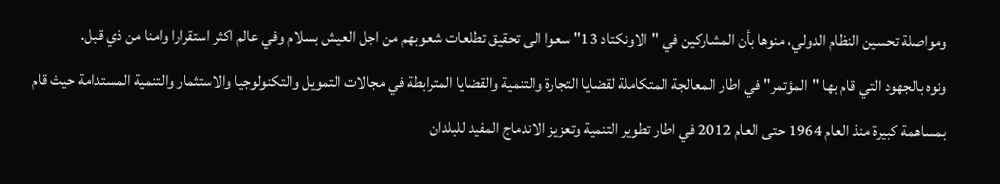ومواصلة تحسين النظام الدولي، منوها بأن المشاركين في "الاونكتاد 13" سعوا الى تحقيق تطلعات شعوبهم من اجل العيش بسلام وفي عالم اكثر استقرارا وامنا من ذي قبل.
ونوه بالجهود التي قام بها "المؤتمر" في اطار المعالجة المتكاملة لقضايا التجارة والتنمية والقضايا المترابطة في مجالات التمويل والتكنولوجيا والاستثمار والتنمية المستدامة حيث قام بمساهمة كبيرة منذ العام 1964 حتى العام 2012 في اطار تطوير التنمية وتعزيز الاندماج المفيد للبلدان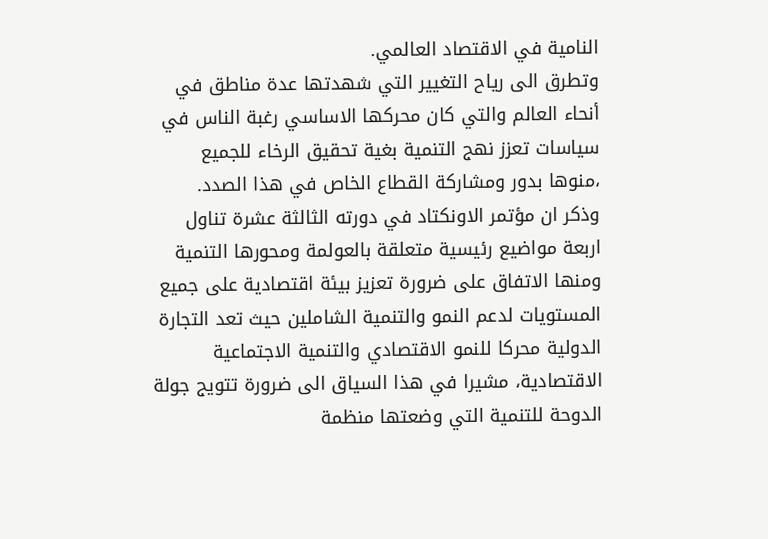النامية في الاقتصاد العالمي.
وتطرق الى رياح التغيير التي شهدتها عدة مناطق في أنحاء العالم والتي كان محركها الاساسي رغبة الناس في سياسات تعزز نهج التنمية بغية تحقيق الرخاء للجميع ،منوها بدور ومشاركة القطاع الخاص في هذا الصدد.
وذكر ان مؤتمر الاونكتاد في دورته الثالثة عشرة تناول اربعة مواضيع رئيسية متعلقة بالعولمة ومحورها التنمية ومنها الاتفاق على ضرورة تعزيز بيئة اقتصادية على جميع المستويات لدعم النمو والتنمية الشاملين حيث تعد التجارة الدولية محركا للنمو الاقتصادي والتنمية الاجتماعية الاقتصادية، مشيرا في هذا السياق الى ضرورة تتويج جولة الدوحة للتنمية التي وضعتها منظمة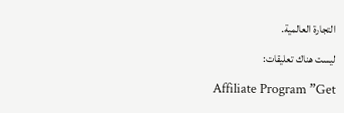التجارة العالمية.

ليست هناك تعليقات:

Affiliate Program ”Get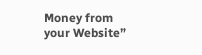Money from your Website”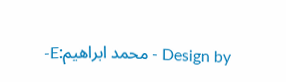Design by - محمد ابراهيم:E-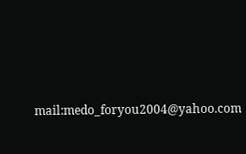mail:medo_foryou2004@yahoo.com